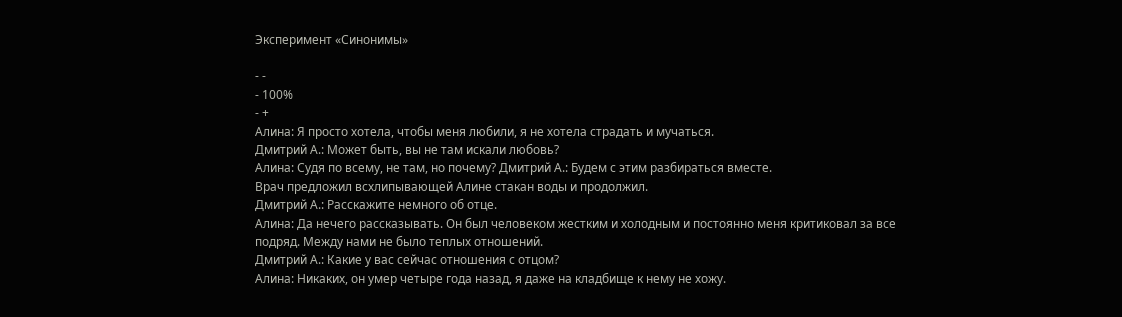Эксперимент «Синонимы»

- -
- 100%
- +
Алина: Я просто хотела, чтобы меня любили, я не хотела страдать и мучаться.
Дмитрий А.: Может быть, вы не там искали любовь?
Алина: Судя по всему, не там, но почему? Дмитрий А.: Будем с этим разбираться вместе.
Врач предложил всхлипывающей Алине стакан воды и продолжил.
Дмитрий А.: Расскажите немного об отце.
Алина: Да нечего рассказывать. Он был человеком жестким и холодным и постоянно меня критиковал за все подряд. Между нами не было теплых отношений.
Дмитрий А.: Какие у вас сейчас отношения с отцом?
Алина: Никаких, он умер четыре года назад, я даже на кладбище к нему не хожу.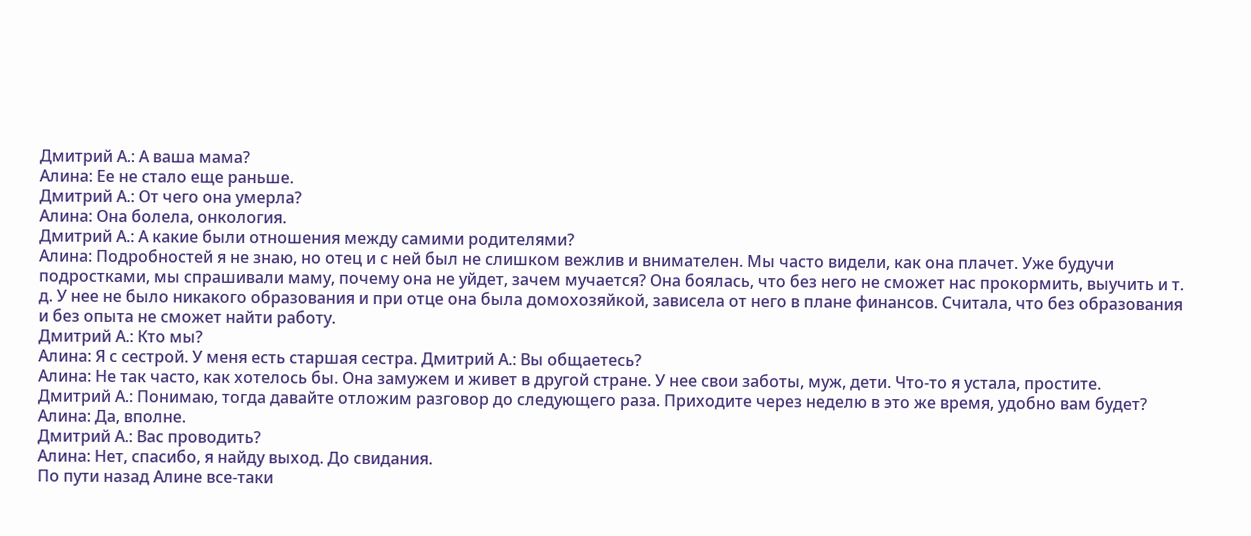Дмитрий А.: А ваша мама?
Алина: Ее не стало еще раньше.
Дмитрий А.: От чего она умерла?
Алина: Она болела, онкология.
Дмитрий А.: А какие были отношения между самими родителями?
Алина: Подробностей я не знаю, но отец и с ней был не слишком вежлив и внимателен. Мы часто видели, как она плачет. Уже будучи подростками, мы спрашивали маму, почему она не уйдет, зачем мучается? Она боялась, что без него не сможет нас прокормить, выучить и т. д. У нее не было никакого образования и при отце она была домохозяйкой, зависела от него в плане финансов. Считала, что без образования и без опыта не сможет найти работу.
Дмитрий А.: Кто мы?
Алина: Я с сестрой. У меня есть старшая сестра. Дмитрий А.: Вы общаетесь?
Алина: Не так часто, как хотелось бы. Она замужем и живет в другой стране. У нее свои заботы, муж, дети. Что-то я устала, простите.
Дмитрий А.: Понимаю, тогда давайте отложим разговор до следующего раза. Приходите через неделю в это же время, удобно вам будет?
Алина: Да, вполне.
Дмитрий А.: Вас проводить?
Алина: Нет, спасибо, я найду выход. До свидания.
По пути назад Алине все-таки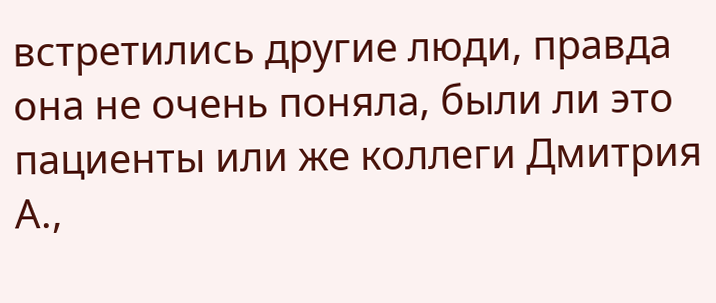встретились другие люди, правда она не очень поняла, были ли это пациенты или же коллеги Дмитрия А.,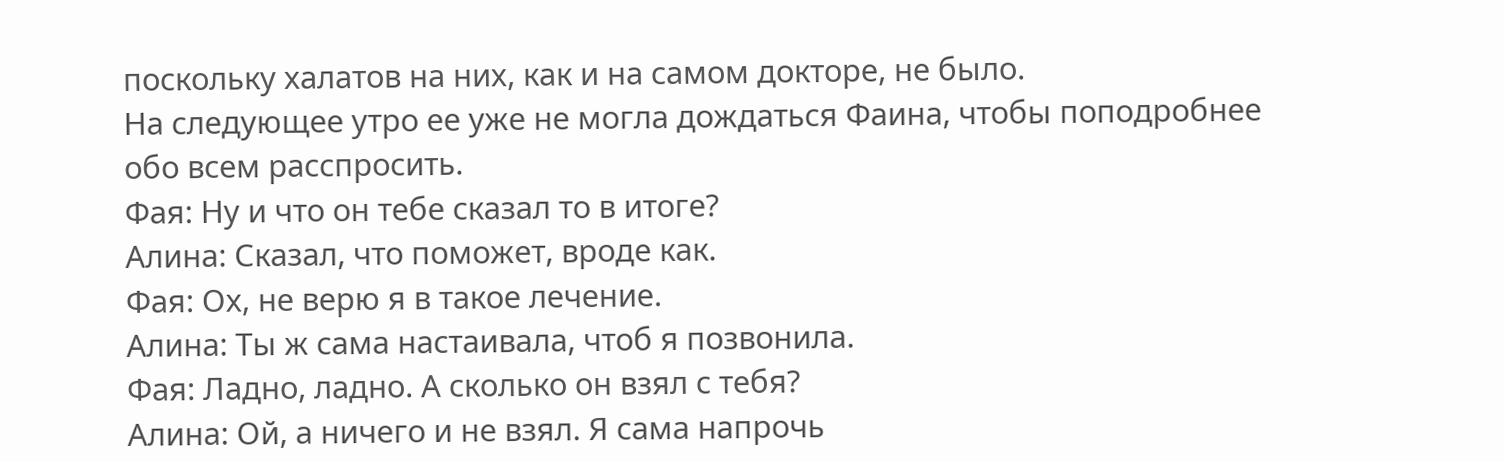поскольку халатов на них, как и на самом докторе, не было.
На следующее утро ее уже не могла дождаться Фаина, чтобы поподробнее обо всем расспросить.
Фая: Ну и что он тебе сказал то в итоге?
Алина: Сказал, что поможет, вроде как.
Фая: Ох, не верю я в такое лечение.
Алина: Ты ж сама настаивала, чтоб я позвонила.
Фая: Ладно, ладно. А сколько он взял с тебя?
Алина: Ой, а ничего и не взял. Я сама напрочь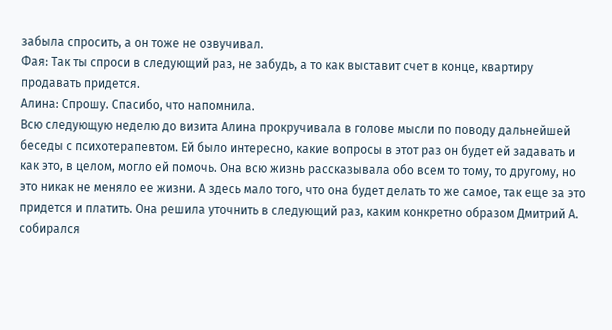забыла спросить, а он тоже не озвучивал.
Фая: Так ты спроси в следующий раз, не забудь, а то как выставит счет в конце, квартиру продавать придется.
Алина: Спрошу. Спасибо, что напомнила.
Всю следующую неделю до визита Алина прокручивала в голове мысли по поводу дальнейшей беседы с психотерапевтом. Ей было интересно, какие вопросы в этот раз он будет ей задавать и как это, в целом, могло ей помочь. Она всю жизнь рассказывала обо всем то тому, то другому, но это никак не меняло ее жизни. А здесь мало того, что она будет делать то же самое, так еще за это придется и платить. Она решила уточнить в следующий раз, каким конкретно образом Дмитрий А. собирался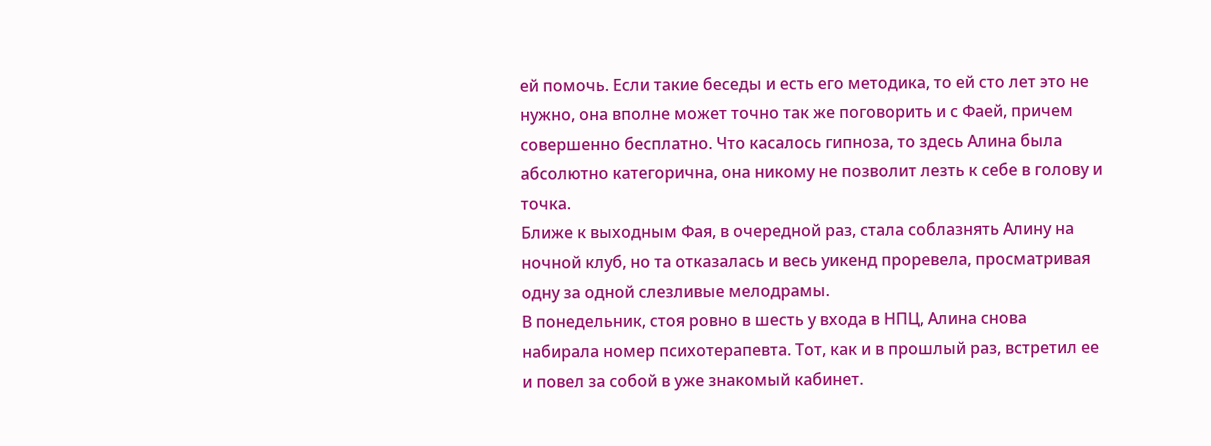ей помочь. Если такие беседы и есть его методика, то ей сто лет это не нужно, она вполне может точно так же поговорить и с Фаей, причем совершенно бесплатно. Что касалось гипноза, то здесь Алина была абсолютно категорична, она никому не позволит лезть к себе в голову и точка.
Ближе к выходным Фая, в очередной раз, стала соблазнять Алину на ночной клуб, но та отказалась и весь уикенд проревела, просматривая одну за одной слезливые мелодрамы.
В понедельник, стоя ровно в шесть у входа в НПЦ, Алина снова набирала номер психотерапевта. Тот, как и в прошлый раз, встретил ее и повел за собой в уже знакомый кабинет.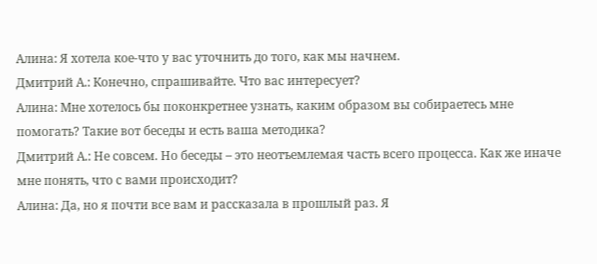Алина: Я хотела кое-что у вас уточнить до того, как мы начнем.
Дмитрий А.: Конечно, спрашивайте. Что вас интересует?
Алина: Мне хотелось бы поконкретнее узнать, каким образом вы собираетесь мне помогать? Такие вот беседы и есть ваша методика?
Дмитрий А.: Не совсем. Но беседы – это неотъемлемая часть всего процесса. Как же иначе мне понять, что с вами происходит?
Алина: Да, но я почти все вам и рассказала в прошлый раз. Я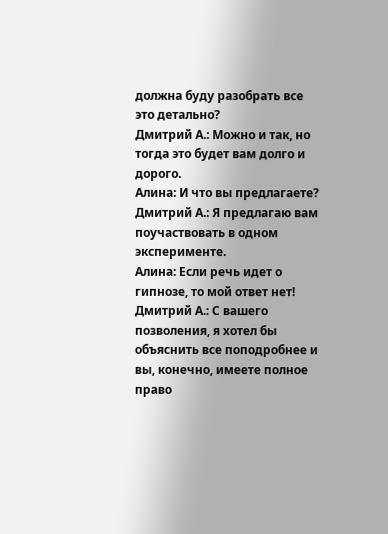должна буду разобрать все это детально?
Дмитрий А.: Можно и так, но тогда это будет вам долго и дорого.
Алина: И что вы предлагаете?
Дмитрий А.: Я предлагаю вам поучаствовать в одном эксперименте.
Алина: Если речь идет о гипнозе, то мой ответ нет!
Дмитрий А.: С вашего позволения, я хотел бы объяснить все поподробнее и вы, конечно, имеете полное право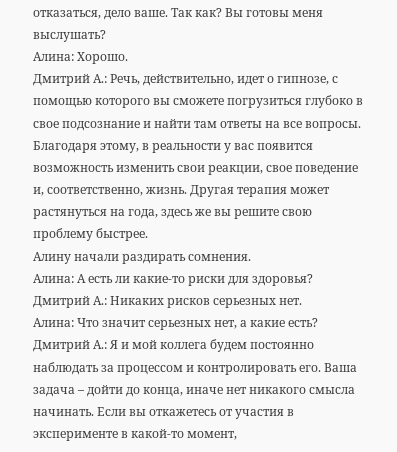отказаться, дело ваше. Так как? Вы готовы меня выслушать?
Алина: Хорошо.
Дмитрий А.: Речь, действительно, идет о гипнозе, с помощью которого вы сможете погрузиться глубоко в свое подсознание и найти там ответы на все вопросы. Благодаря этому, в реальности у вас появится возможность изменить свои реакции, свое поведение и, соответственно, жизнь. Другая терапия может растянуться на года, здесь же вы решите свою проблему быстрее.
Алину начали раздирать сомнения.
Алина: А есть ли какие-то риски для здоровья?
Дмитрий А.: Никаких рисков серьезных нет.
Алина: Что значит серьезных нет, а какие есть?
Дмитрий А.: Я и мой коллега будем постоянно наблюдать за процессом и контролировать его. Ваша задача – дойти до конца, иначе нет никакого смысла начинать. Если вы откажетесь от участия в эксперименте в какой-то момент,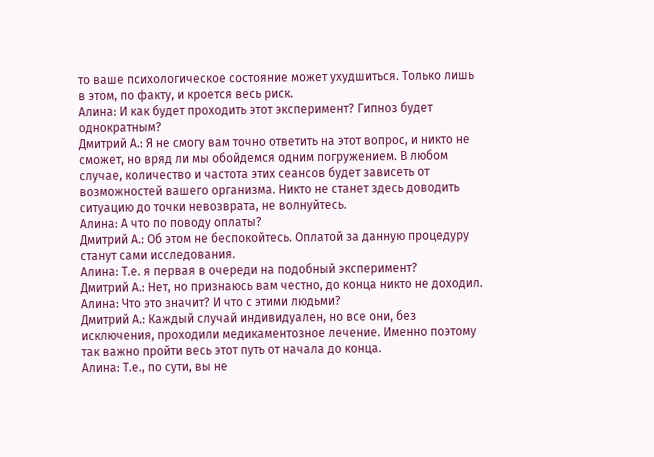то ваше психологическое состояние может ухудшиться. Только лишь в этом, по факту, и кроется весь риск.
Алина: И как будет проходить этот эксперимент? Гипноз будет однократным?
Дмитрий А.: Я не смогу вам точно ответить на этот вопрос, и никто не сможет, но вряд ли мы обойдемся одним погружением. В любом случае, количество и частота этих сеансов будет зависеть от возможностей вашего организма. Никто не станет здесь доводить ситуацию до точки невозврата, не волнуйтесь.
Алина: А что по поводу оплаты?
Дмитрий А.: Об этом не беспокойтесь. Оплатой за данную процедуру станут сами исследования.
Алина: Т.е. я первая в очереди на подобный эксперимент?
Дмитрий А.: Нет, но признаюсь вам честно, до конца никто не доходил.
Алина: Что это значит? И что с этими людьми?
Дмитрий А.: Каждый случай индивидуален, но все они, без исключения, проходили медикаментозное лечение. Именно поэтому так важно пройти весь этот путь от начала до конца.
Алина: Т.е., по сути, вы не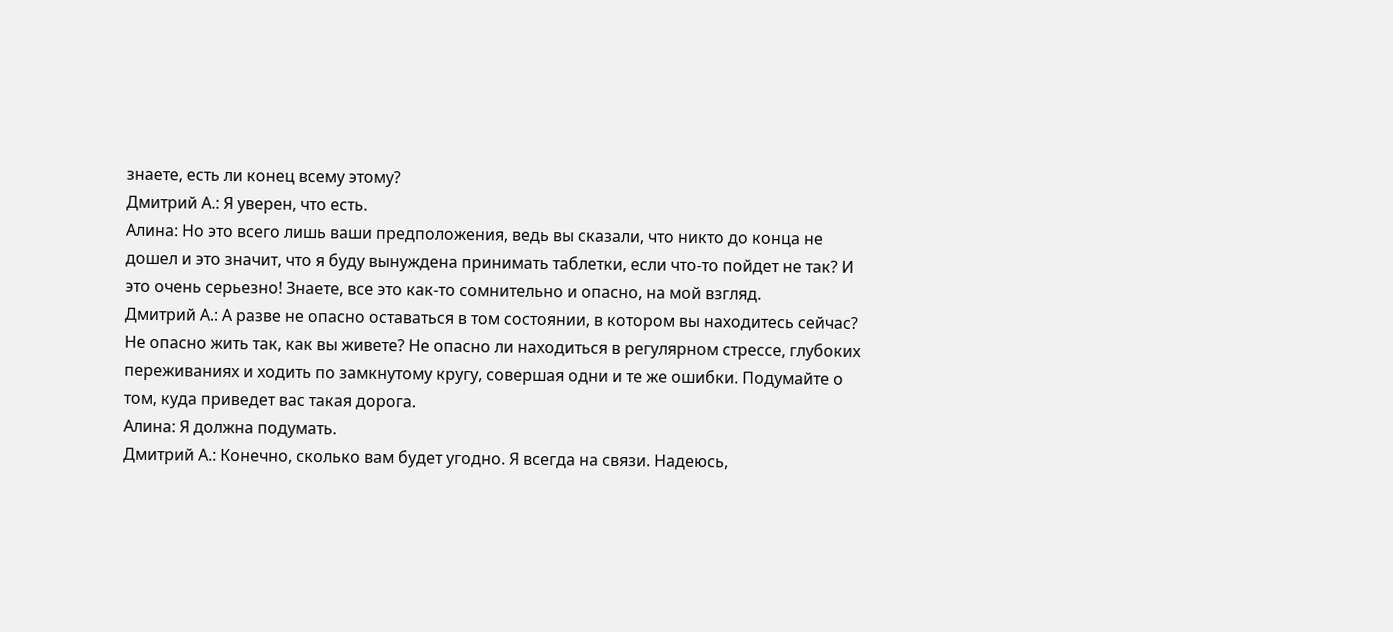знаете, есть ли конец всему этому?
Дмитрий А.: Я уверен, что есть.
Алина: Но это всего лишь ваши предположения, ведь вы сказали, что никто до конца не дошел и это значит, что я буду вынуждена принимать таблетки, если что-то пойдет не так? И это очень серьезно! Знаете, все это как-то сомнительно и опасно, на мой взгляд.
Дмитрий А.: А разве не опасно оставаться в том состоянии, в котором вы находитесь сейчас? Не опасно жить так, как вы живете? Не опасно ли находиться в регулярном стрессе, глубоких переживаниях и ходить по замкнутому кругу, совершая одни и те же ошибки. Подумайте о том, куда приведет вас такая дорога.
Алина: Я должна подумать.
Дмитрий А.: Конечно, сколько вам будет угодно. Я всегда на связи. Надеюсь,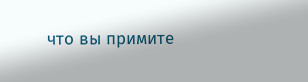что вы примите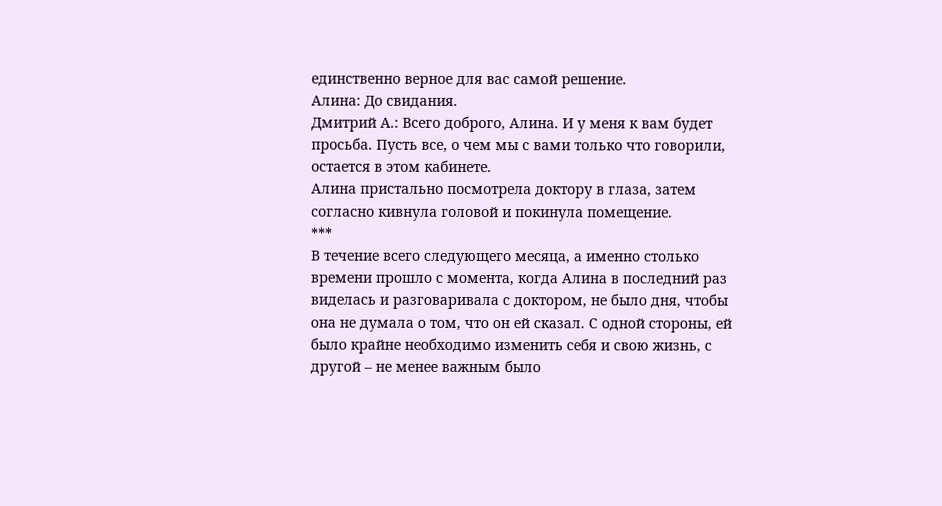единственно верное для вас самой решение.
Алина: До свидания.
Дмитрий А.: Всего доброго, Алина. И у меня к вам будет просьба. Пусть все, о чем мы с вами только что говорили, остается в этом кабинете.
Алина пристально посмотрела доктору в глаза, затем согласно кивнула головой и покинула помещение.
***
В течение всего следующего месяца, а именно столько времени прошло с момента, когда Алина в последний раз виделась и разговаривала с доктором, не было дня, чтобы она не думала о том, что он ей сказал. С одной стороны, ей было крайне необходимо изменить себя и свою жизнь, с другой – не менее важным было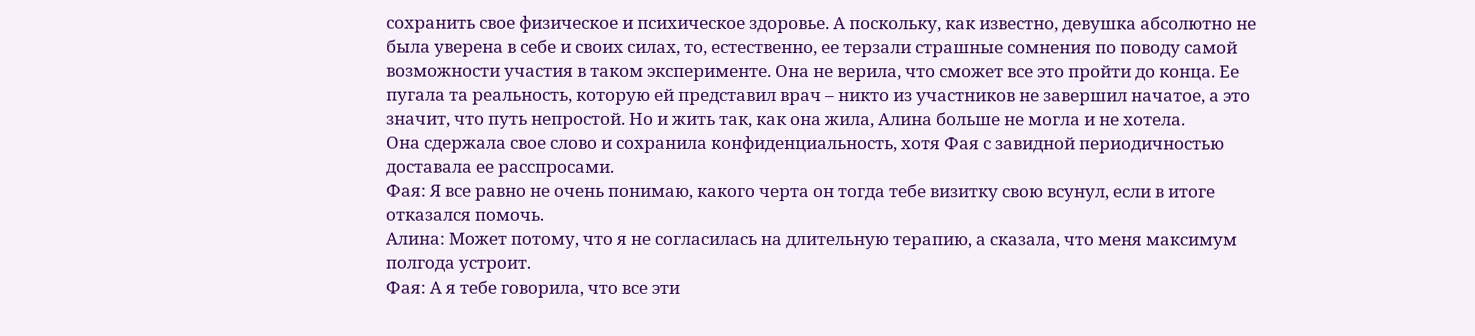сохранить свое физическое и психическое здоровье. А поскольку, как известно, девушка абсолютно не была уверена в себе и своих силах, то, естественно, ее терзали страшные сомнения по поводу самой возможности участия в таком эксперименте. Она не верила, что сможет все это пройти до конца. Ее пугала та реальность, которую ей представил врач – никто из участников не завершил начатое, а это значит, что путь непростой. Но и жить так, как она жила, Алина больше не могла и не хотела.
Она сдержала свое слово и сохранила конфиденциальность, хотя Фая с завидной периодичностью доставала ее расспросами.
Фая: Я все равно не очень понимаю, какого черта он тогда тебе визитку свою всунул, если в итоге отказался помочь.
Алина: Может потому, что я не согласилась на длительную терапию, а сказала, что меня максимум полгода устроит.
Фая: А я тебе говорила, что все эти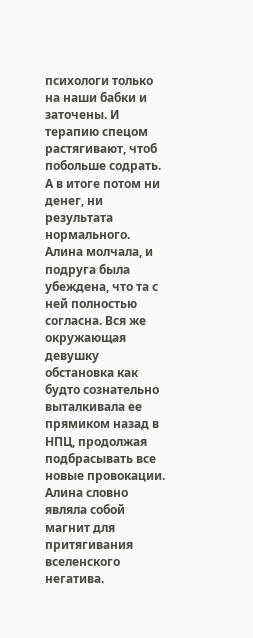психологи только на наши бабки и заточены. И терапию спецом растягивают, чтоб побольше содрать. А в итоге потом ни денег, ни результата нормального.
Алина молчала, и подруга была убеждена, что та с ней полностью согласна. Вся же окружающая девушку обстановка как будто сознательно выталкивала ее прямиком назад в НПЦ, продолжая подбрасывать все новые провокации. Алина словно являла собой магнит для притягивания вселенского негатива.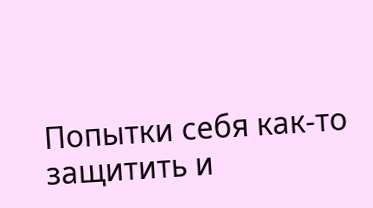Попытки себя как-то защитить и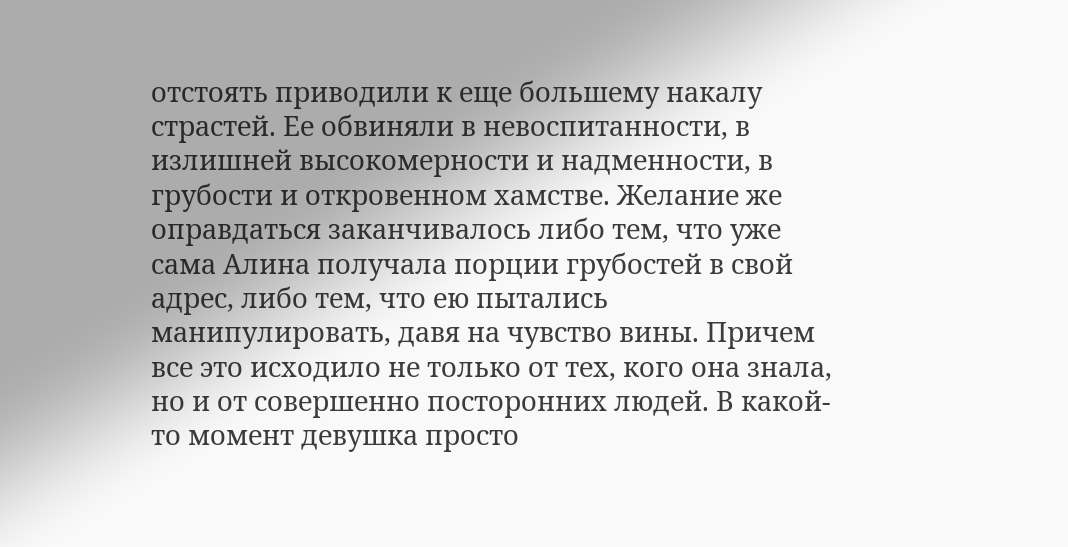отстоять приводили к еще большему накалу страстей. Ее обвиняли в невоспитанности, в излишней высокомерности и надменности, в грубости и откровенном хамстве. Желание же оправдаться заканчивалось либо тем, что уже сама Алина получала порции грубостей в свой адрес, либо тем, что ею пытались манипулировать, давя на чувство вины. Причем все это исходило не только от тех, кого она знала, но и от совершенно посторонних людей. В какой-то момент девушка просто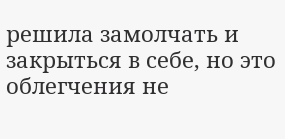решила замолчать и закрыться в себе, но это облегчения не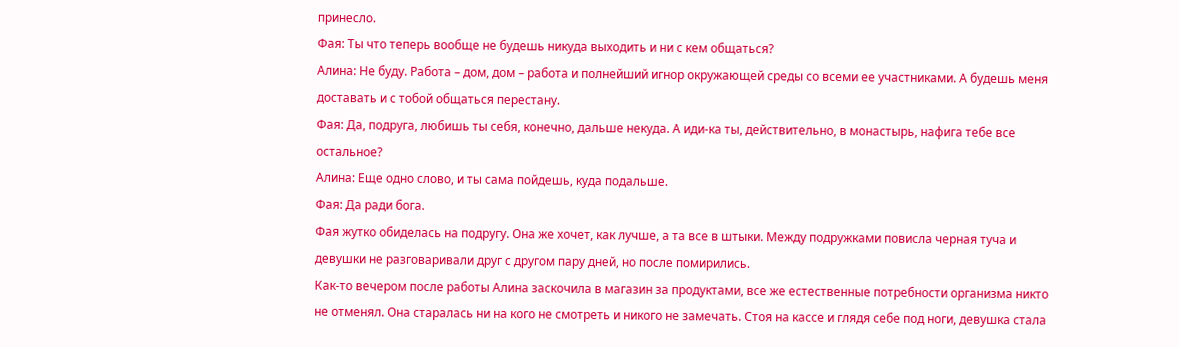принесло.
Фая: Ты что теперь вообще не будешь никуда выходить и ни с кем общаться?
Алина: Не буду. Работа – дом, дом – работа и полнейший игнор окружающей среды со всеми ее участниками. А будешь меня доставать и с тобой общаться перестану.
Фая: Да, подруга, любишь ты себя, конечно, дальше некуда. А иди-ка ты, действительно, в монастырь, нафига тебе все остальное?
Алина: Еще одно слово, и ты сама пойдешь, куда подальше.
Фая: Да ради бога.
Фая жутко обиделась на подругу. Она же хочет, как лучше, а та все в штыки. Между подружками повисла черная туча и девушки не разговаривали друг с другом пару дней, но после помирились.
Как-то вечером после работы Алина заскочила в магазин за продуктами, все же естественные потребности организма никто не отменял. Она старалась ни на кого не смотреть и никого не замечать. Стоя на кассе и глядя себе под ноги, девушка стала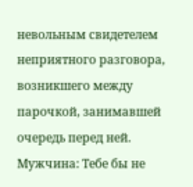невольным свидетелем неприятного разговора, возникшего между парочкой, занимавшей очередь перед ней.
Мужчина: Тебе бы не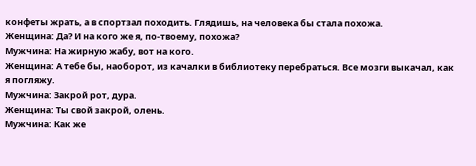конфеты жрать, а в спортзал походить. Глядишь, на человека бы стала похожа.
Женщина: Да? И на кого же я, по-твоему, похожа?
Мужчина: На жирную жабу, вот на кого.
Женщина: А тебе бы, наоборот, из качалки в библиотеку перебраться. Все мозги выкачал, как я погляжу.
Мужчина: Закрой рот, дура.
Женщина: Ты свой закрой, олень.
Мужчина: Как же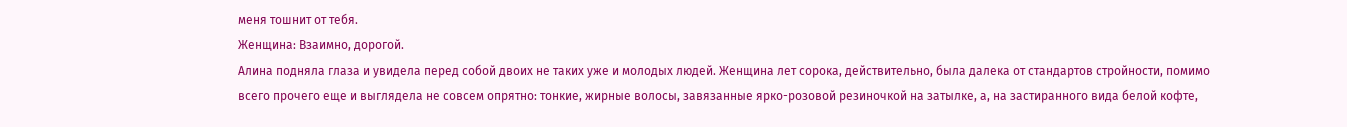меня тошнит от тебя.
Женщина: Взаимно, дорогой.
Алина подняла глаза и увидела перед собой двоих не таких уже и молодых людей. Женщина лет сорока, действительно, была далека от стандартов стройности, помимо всего прочего еще и выглядела не совсем опрятно: тонкие, жирные волосы, завязанные ярко-розовой резиночкой на затылке, а, на застиранного вида белой кофте,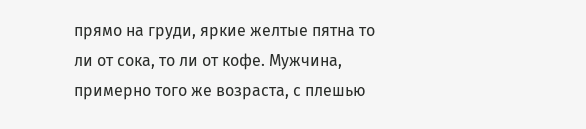прямо на груди, яркие желтые пятна то ли от сока, то ли от кофе. Мужчина, примерно того же возраста, с плешью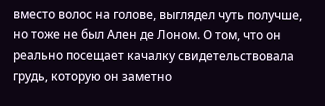вместо волос на голове, выглядел чуть получше, но тоже не был Ален де Лоном. О том, что он реально посещает качалку свидетельствовала грудь, которую он заметно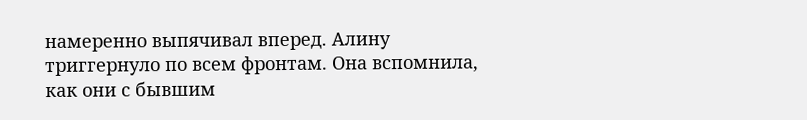намеренно выпячивал вперед. Алину триггернуло по всем фронтам. Она вспомнила, как они с бывшим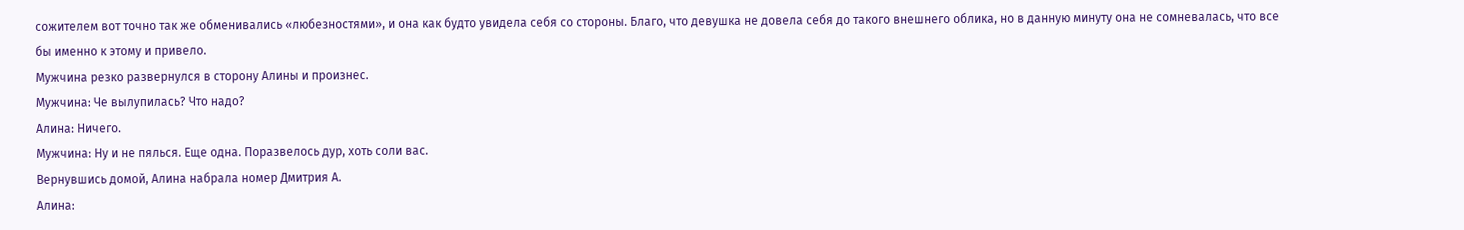сожителем вот точно так же обменивались «любезностями», и она как будто увидела себя со стороны. Благо, что девушка не довела себя до такого внешнего облика, но в данную минуту она не сомневалась, что все бы именно к этому и привело.
Мужчина резко развернулся в сторону Алины и произнес.
Мужчина: Че вылупилась? Что надо?
Алина: Ничего.
Мужчина: Ну и не пялься. Еще одна. Поразвелось дур, хоть соли вас.
Вернувшись домой, Алина набрала номер Дмитрия А.
Алина: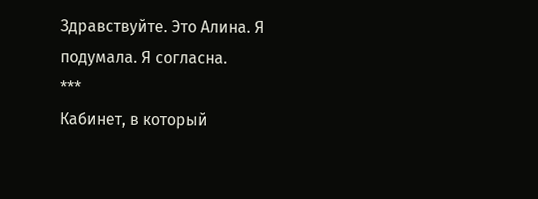Здравствуйте. Это Алина. Я подумала. Я согласна.
***
Кабинет, в который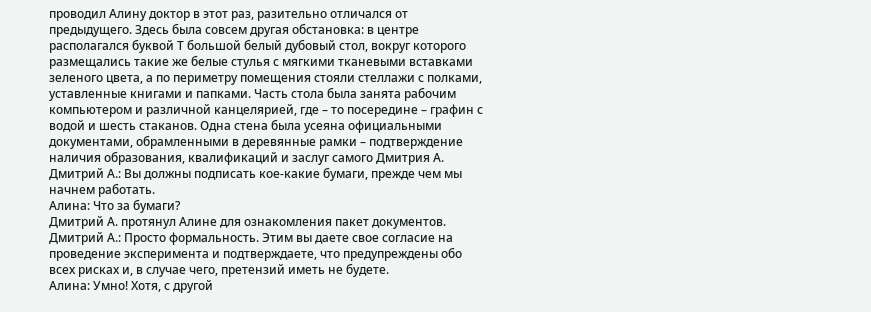проводил Алину доктор в этот раз, разительно отличался от предыдущего. Здесь была совсем другая обстановка: в центре располагался буквой Т большой белый дубовый стол, вокруг которого размещались такие же белые стулья с мягкими тканевыми вставками зеленого цвета, а по периметру помещения стояли стеллажи с полками, уставленные книгами и папками. Часть стола была занята рабочим компьютером и различной канцелярией, где – то посередине – графин с водой и шесть стаканов. Одна стена была усеяна официальными документами, обрамленными в деревянные рамки – подтверждение наличия образования, квалификаций и заслуг самого Дмитрия А.
Дмитрий А.: Вы должны подписать кое-какие бумаги, прежде чем мы начнем работать.
Алина: Что за бумаги?
Дмитрий А. протянул Алине для ознакомления пакет документов.
Дмитрий А.: Просто формальность. Этим вы даете свое согласие на проведение эксперимента и подтверждаете, что предупреждены обо всех рисках и, в случае чего, претензий иметь не будете.
Алина: Умно! Хотя, с другой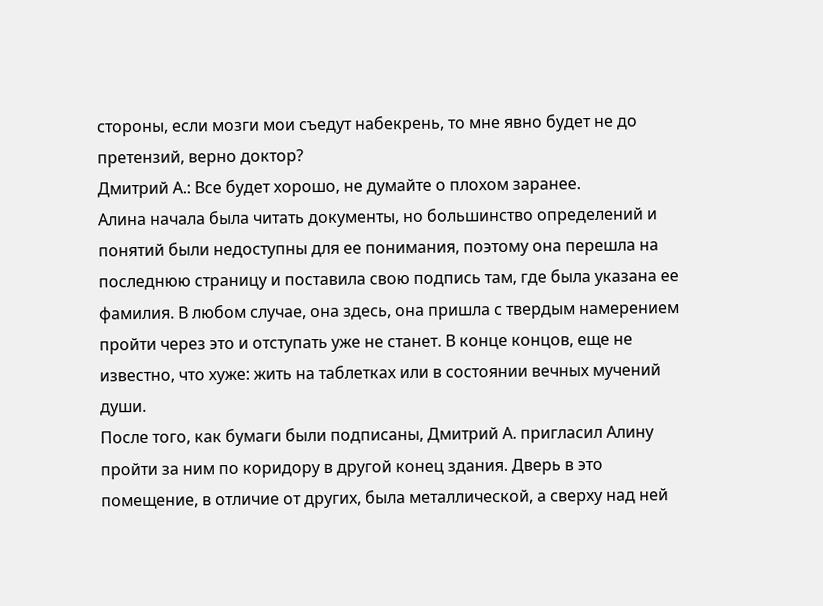стороны, если мозги мои съедут набекрень, то мне явно будет не до претензий, верно доктор?
Дмитрий А.: Все будет хорошо, не думайте о плохом заранее.
Алина начала была читать документы, но большинство определений и понятий были недоступны для ее понимания, поэтому она перешла на последнюю страницу и поставила свою подпись там, где была указана ее фамилия. В любом случае, она здесь, она пришла с твердым намерением пройти через это и отступать уже не станет. В конце концов, еще не известно, что хуже: жить на таблетках или в состоянии вечных мучений души.
После того, как бумаги были подписаны, Дмитрий А. пригласил Алину пройти за ним по коридору в другой конец здания. Дверь в это помещение, в отличие от других, была металлической, а сверху над ней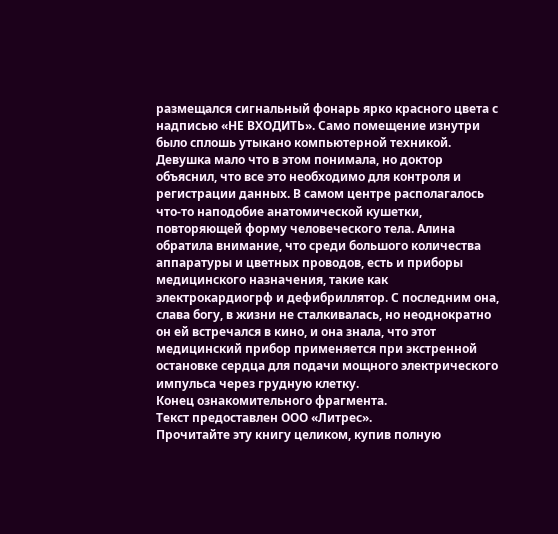размещался сигнальный фонарь ярко красного цвета с надписью «НЕ ВХОДИТЬ». Само помещение изнутри было сплошь утыкано компьютерной техникой. Девушка мало что в этом понимала, но доктор объяснил, что все это необходимо для контроля и регистрации данных. В самом центре располагалось что-то наподобие анатомической кушетки, повторяющей форму человеческого тела. Алина обратила внимание, что среди большого количества аппаратуры и цветных проводов, есть и приборы медицинского назначения, такие как электрокардиогрф и дефибриллятор. С последним она, слава богу, в жизни не сталкивалась, но неоднократно он ей встречался в кино, и она знала, что этот медицинский прибор применяется при экстренной остановке сердца для подачи мощного электрического импульса через грудную клетку.
Конец ознакомительного фрагмента.
Текст предоставлен ООО «Литрес».
Прочитайте эту книгу целиком, купив полную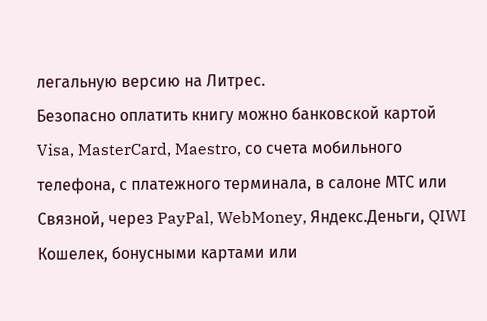легальную версию на Литрес.
Безопасно оплатить книгу можно банковской картой Visa, MasterCard, Maestro, со счета мобильного телефона, с платежного терминала, в салоне МТС или Связной, через PayPal, WebMoney, Яндекс.Деньги, QIWI Кошелек, бонусными картами или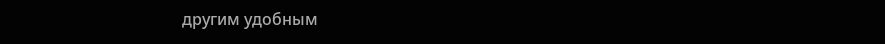другим удобным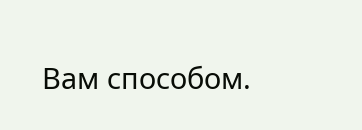Вам способом.